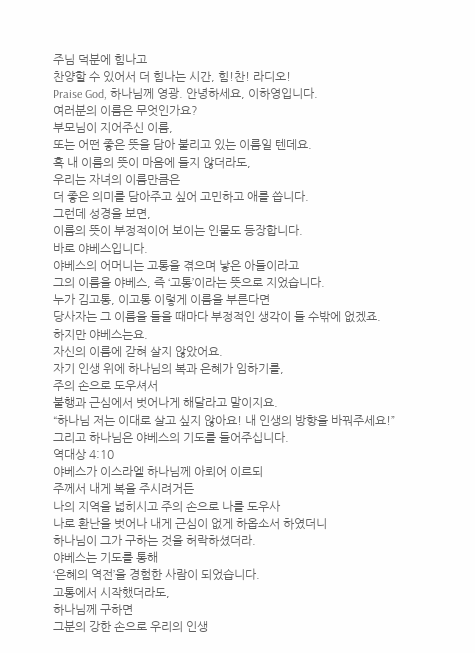주님 덕분에 힘나고
찬양할 수 있어서 더 힘나는 시간, 힘!찬! 라디오!
Praise God, 하나님께 영광. 안녕하세요, 이하영입니다.
여러분의 이름은 무엇인가요?
부모님이 지어주신 이름,
또는 어떤 좋은 뜻을 담아 불리고 있는 이름일 텐데요.
혹 내 이름의 뜻이 마음에 들지 않더라도,
우리는 자녀의 이름만큼은
더 좋은 의미를 담아주고 싶어 고민하고 애를 씁니다.
그런데 성경을 보면,
이름의 뜻이 부정적이어 보이는 인물도 등장합니다.
바로 야베스입니다.
야베스의 어머니는 고통을 겪으며 낳은 아들이라고
그의 이름을 야베스, 즉 ‘고통’이라는 뜻으로 지었습니다.
누가 김고통, 이고통 이렇게 이름을 부른다면
당사자는 그 이름을 들을 때마다 부정적인 생각이 들 수밖에 없겠죠.
하지만 야베스는요.
자신의 이름에 갇혀 살지 않았어요.
자기 인생 위에 하나님의 복과 은혜가 임하기를,
주의 손으로 도우셔서
불행과 근심에서 벗어나게 해달라고 말이지요.
“하나님 저는 이대로 살고 싶지 않아요! 내 인생의 방향을 바꿔주세요!”
그리고 하나님은 야베스의 기도를 들어주십니다.
역대상 4:10
야베스가 이스라엘 하나님께 아뢰어 이르되
주께서 내게 복을 주시려거든
나의 지역을 넓히시고 주의 손으로 나를 도우사
나로 환난을 벗어나 내게 근심이 없게 하옵소서 하였더니
하나님이 그가 구하는 것을 허락하셨더라.
야베스는 기도를 통해
‘은혜의 역전’을 경험한 사람이 되었습니다.
고통에서 시작했더라도,
하나님께 구하면
그분의 강한 손으로 우리의 인생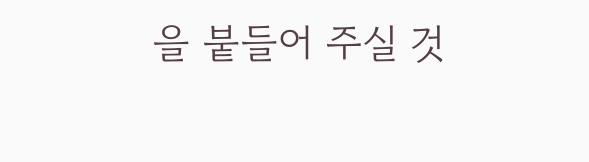을 붙들어 주실 것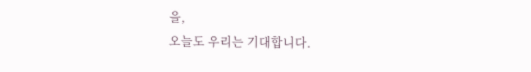을,
오늘도 우리는 기대합니다.